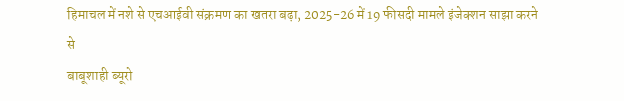हिमाचल में नशे से एचआईवी संक्रमण का खतरा बढ़ा, 2025-26 में 19 फीसदी मामले इंजेक्शन साझा करने से
बाबूशाही ब्यूरो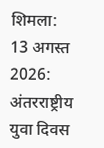शिमला: 13 अगस्त 2026: अंतरराष्ट्रीय युवा दिवस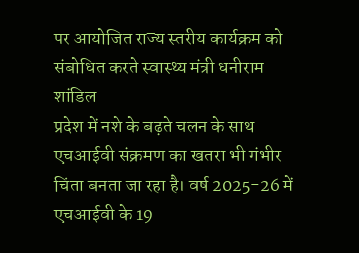पर आयोजित राज्य स्तरीय कार्यक्रम को संबोधित करते स्वास्थ्य मंत्री धनीराम शांडिल
प्रदेश में नशे के बढ़ते चलन के साथ एचआईवी संक्रमण का खतरा भी गंभीर चिंता बनता जा रहा है। वर्ष 2025-26 में एचआईवी के 19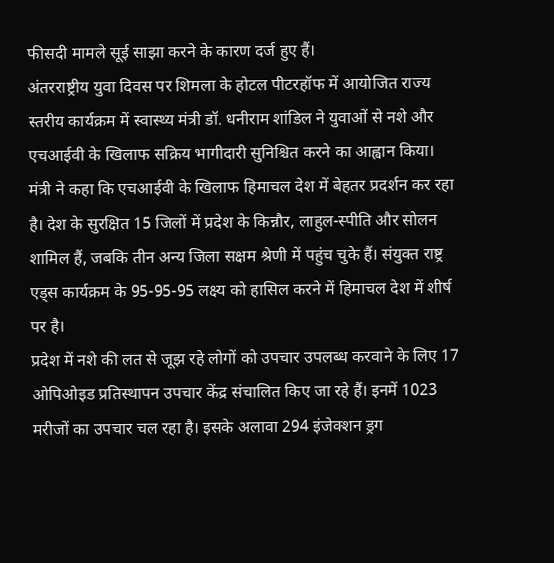फीसदी मामले सूई साझा करने के कारण दर्ज हुए हैं।
अंतरराष्ट्रीय युवा दिवस पर शिमला के होटल पीटरहॉफ में आयोजित राज्य स्तरीय कार्यक्रम में स्वास्थ्य मंत्री डॉ. धनीराम शांडिल ने युवाओं से नशे और एचआईवी के खिलाफ सक्रिय भागीदारी सुनिश्चित करने का आह्वान किया। मंत्री ने कहा कि एचआईवी के खिलाफ हिमाचल देश में बेहतर प्रदर्शन कर रहा है। देश के सुरक्षित 15 जिलों में प्रदेश के किन्नौर, लाहुल-स्पीति और सोलन शामिल हैं, जबकि तीन अन्य जिला सक्षम श्रेणी में पहुंच चुके हैं। संयुक्त राष्ट्र एड्स कार्यक्रम के 95-95-95 लक्ष्य को हासिल करने में हिमाचल देश में शीर्ष पर है।
प्रदेश में नशे की लत से जूझ रहे लोगों को उपचार उपलब्ध करवाने के लिए 17 ओपिओइड प्रतिस्थापन उपचार केंद्र संचालित किए जा रहे हैं। इनमें 1023 मरीजों का उपचार चल रहा है। इसके अलावा 294 इंजेक्शन ड्रग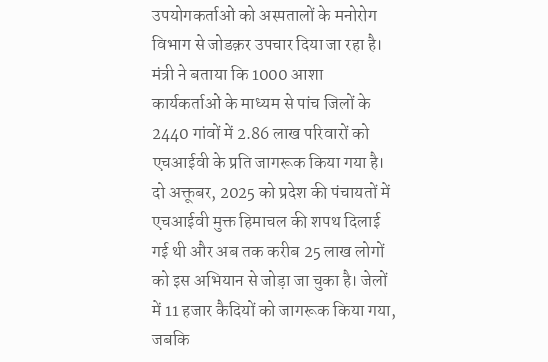उपयोगकर्ताओं को अस्पतालों के मनोरोग विभाग से जोडक़र उपचार दिया जा रहा है। मंत्री ने बताया कि 1000 आशा कार्यकर्ताओं के माध्यम से पांच जिलों के 2440 गांवों में 2.86 लाख परिवारों को एचआईवी के प्रति जागरूक किया गया है।
दो अक्तूबर, 2025 को प्रदेश की पंचायतों में एचआईवी मुक्त हिमाचल की शपथ दिलाई गई थी और अब तक करीब 25 लाख लोगों को इस अभियान से जोड़ा जा चुका है। जेलों में 11 हजार कैदियों को जागरूक किया गया, जबकि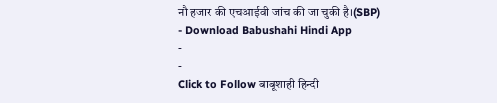नौ हजार की एचआईवी जांच की जा चुकी है।(SBP)
- Download Babushahi Hindi App
-
-
Click to Follow बाबूशाही हिन्दी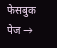फेसबुक पेज →